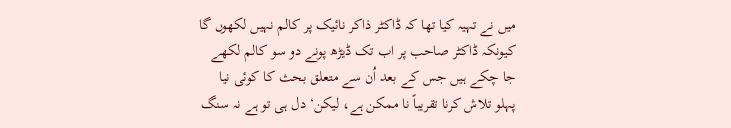میں نے تہیہ کیا تھا کہ ڈاکٹر ذاکر نائیک پر کالم نہیں لکھوں گا کیونکہ ڈاکٹر صاحب پر اب تک ڈیڑھ پونے دو سو کالم لکھے جا چکے ہیں جس کے بعد اُن سے متعلق بحث کا کوئی نیا پہلو تلاش کرنا تقریباً نا ممکن ہے، لیکن‘ دل ہی تو ہے نہ سنگ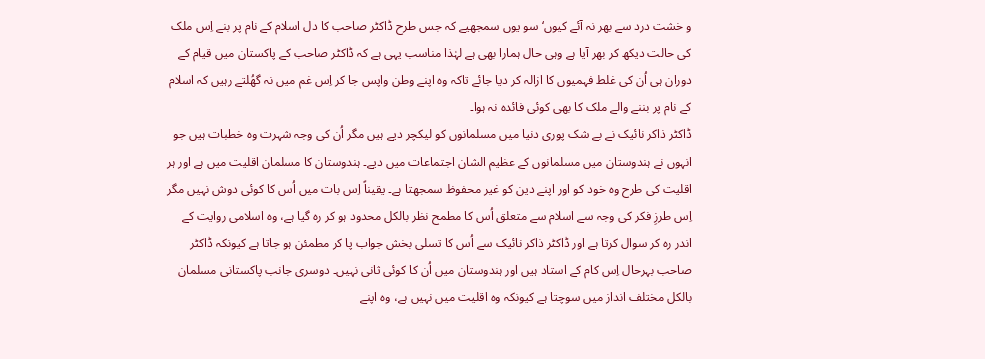و خشت درد سے بھر نہ آئے کیوں‘ سو یوں سمجھیے کہ جس طرح ڈاکٹر صاحب کا دل اسلام کے نام پر بنے اِس ملک کی حالت دیکھ کر بھر آیا ہے وہی حال ہمارا بھی ہے لہٰذا مناسب یہی ہے کہ ڈاکٹر صاحب کے پاکستان میں قیام کے دوران ہی اُن کی غلط فہمیوں کا ازالہ کر دیا جائے تاکہ وہ اپنے وطن واپس جا کر اِس غم میں نہ گھُلتے رہیں کہ اسلام کے نام پر بننے والے ملک کا بھی کوئی فائدہ نہ ہوا۔
ڈاکٹر ذاکر نائیک نے بے شک پوری دنیا میں مسلمانوں کو لیکچر دیے ہیں مگر اُن کی وجہ شہرت وہ خطبات ہیں جو انہوں نے ہندوستان میں مسلمانوں کے عظیم الشان اجتماعات میں دیے۔ ہندوستان کا مسلمان اقلیت میں ہے اور ہر اقلیت کی طرح وہ خود کو اور اپنے دین کو غیر محفوظ سمجھتا ہے۔ یقیناً اِس بات میں اُس کا کوئی دوش نہیں مگر اِس طرزِ فکر کی وجہ سے اسلام سے متعلق اُس کا مطمح نظر بالکل محدود ہو کر رہ گیا ہے، وہ اسلامی روایت کے اندر رہ کر سوال کرتا ہے اور ڈاکٹر ذاکر نائیک سے اُس کا تسلی بخش جواب پا کر مطمئن ہو جاتا ہے کیونکہ ڈاکٹر صاحب بہرحال اِس کام کے استاد ہیں اور ہندوستان میں اُن کا کوئی ثانی نہیں۔ دوسری جانب پاکستانی مسلمان بالکل مختلف انداز میں سوچتا ہے کیونکہ وہ اقلیت میں نہیں ہے، وہ اپنے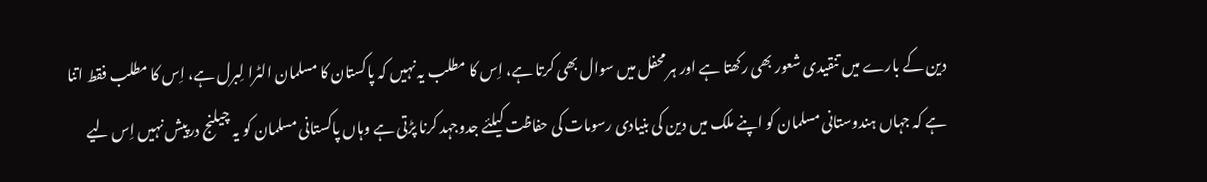دین کے بارے میں تنقیدی شعور بھی رکھتا ہے اور ہر محفل میں سوال بھی کرتا ہے، اِس کا مطلب یہ نہیں کہ پاکستان کا مسلمان الٹرا لِبرل ہے، اِس کا مطلب فقط اتنا ہے کہ جہاں ہندوستانی مسلمان کو اپنے ملک میں دین کی بنیادی رسومات کی حفاظت کیلئے جدوجہد کرنا پڑتی ہے وہاں پاکستانی مسلمان کو یہ چیلنج درپیش نہیں اِس لیے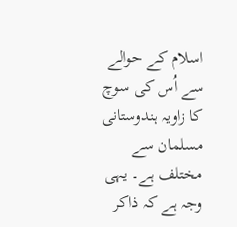اسلام کے حوالے سے اُس کی سوچ کا زاویہ ہندوستانی مسلمان سے مختلف ہے۔ یہی وجہ ہے کہ ذاکر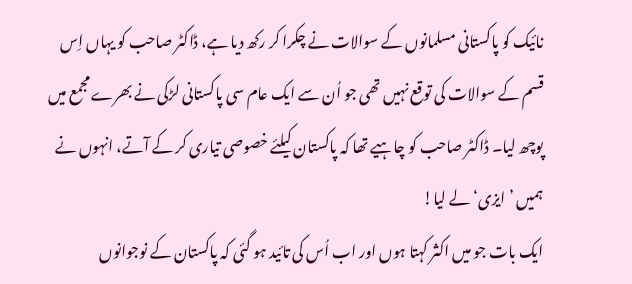نائیک کو پاکستانی مسلمانوں کے سوالات نے چکرا کر رکھ دیا ہے، ڈاکٹر صاحب کو یہاں اِس قسم کے سوالات کی توقع نہیں تھی جو اُن سے ایک عام سی پاکستانی لڑکی نے بھرے مجمع میں پوچھ لیا۔ ڈاکٹر صاحب کو چاہیے تھا کہ پاکستان کیلئے خصوصی تیاری کر کے آتے، انہوں نے ہمیں ’ایزی‘ لے لیا!
ایک بات جو میں اکثر کہتا ہوں اور اب اُس کی تائید ہو گئی کہ پاکستان کے نوجوانوں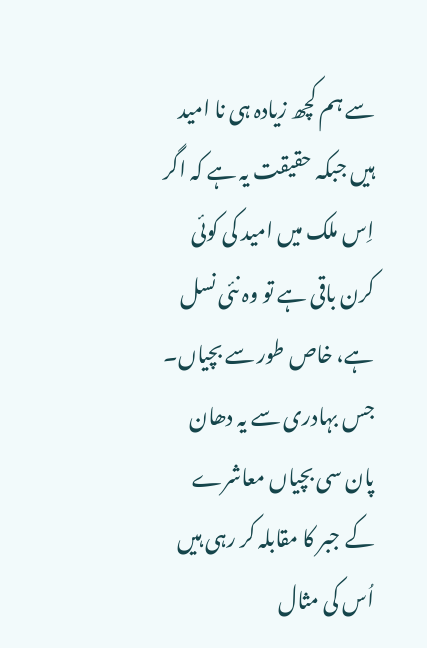سے ہم کچھ زیادہ ہی نا امید ہیں جبکہ حقیقت یہ ہے کہ اگر اِس ملک میں امید کی کوئی کرن باقی ہے تو وہ نئی نسل ہے، خاص طور سے بچیاں۔ جس بہادری سے یہ دھان پان سی بچیاں معاشرے کے جبر کا مقابلہ کر رہی ہیں اُس کی مثال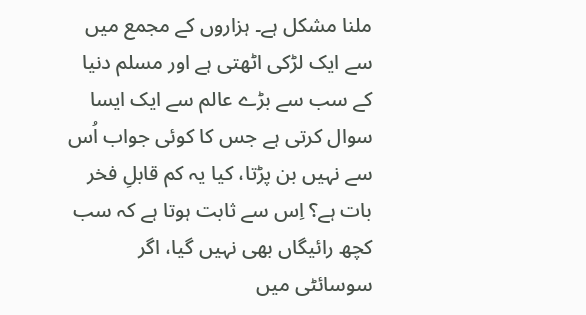ملنا مشکل ہے۔ ہزاروں کے مجمع میں سے ایک لڑکی اٹھتی ہے اور مسلم دنیا کے سب سے بڑے عالم سے ایک ایسا سوال کرتی ہے جس کا کوئی جواب اُس سے نہیں بن پڑتا، کیا یہ کم قابلِ فخر بات ہے؟ اِس سے ثابت ہوتا ہے کہ سب کچھ رائیگاں بھی نہیں گیا، اگر سوسائٹی میں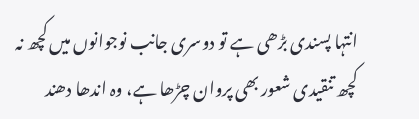انتہا پسندی بڑھی ہے تو دوسری جانب نوجوانوں میں کچھ نہ کچھ تنقیدی شعور بھی پروان چڑھا ہے، وہ اندھا دھند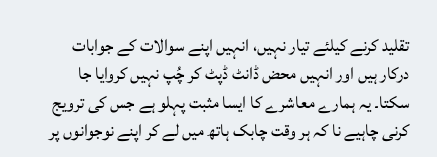تقلید کرنے کیلئے تیار نہیں، انہیں اپنے سوالات کے جوابات درکار ہیں اور انہیں محض ڈانٹ ڈپٹ کر چُپ نہیں کروایا جا سکتا۔ یہ ہمارے معاشرے کا ایسا مثبت پہلو ہے جس کی ترویج کرنی چاہیے نا کہ ہر وقت چابک ہاتھ میں لے کر اپنے نوجوانوں پر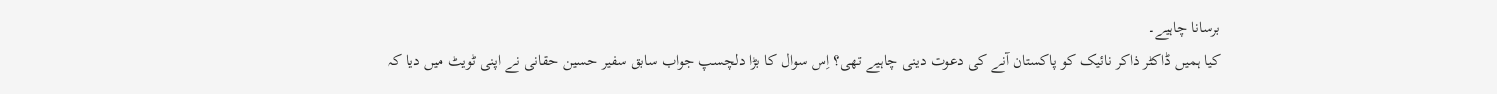برسانا چاہیے۔
کیا ہمیں ڈاکٹر ذاکر نائیک کو پاکستان آنے کی دعوت دینی چاہیے تھی؟ اِس سوال کا بڑا دلچسپ جواب سابق سفیر حسین حقانی نے اپنی ٹویٹ میں دیا کہ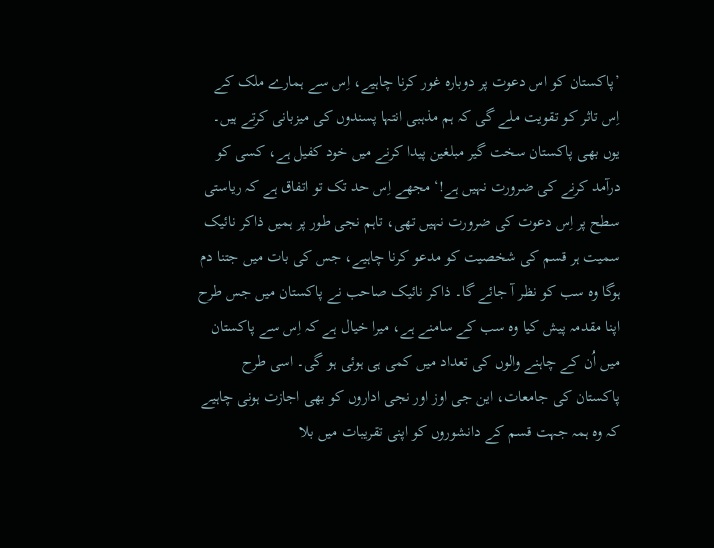’پاکستان کو اس دعوت پر دوبارہ غور کرنا چاہیے، اِس سے ہمارے ملک کے اِس تاثر کو تقویت ملے گی کہ ہم مذہبی انتہا پسندوں کی میزبانی کرتے ہیں۔ یوں بھی پاکستان سخت گیر مبلغین پیدا کرنے میں خود کفیل ہے، کسی کو درآمد کرنے کی ضرورت نہیں ہے!‘ مجھے اِس حد تک تو اتفاق ہے کہ ریاستی سطح پر اِس دعوت کی ضرورت نہیں تھی، تاہم نجی طور پر ہمیں ذاکر نائیک سمیت ہر قسم کی شخصیت کو مدعو کرنا چاہیے، جس کی بات میں جتنا دم ہوگا وہ سب کو نظر آ جائے گا۔ ذاکر نائیک صاحب نے پاکستان میں جس طرح اپنا مقدمہ پیش کیا وہ سب کے سامنے ہے، میرا خیال ہے کہ اِس سے پاکستان میں اُن کے چاہنے والوں کی تعداد میں کمی ہی ہوئی ہو گی۔ اسی طرح پاکستان کی جامعات، این جی اوز اور نجی اداروں کو بھی اجازت ہونی چاہیے کہ وہ ہمہ جہت قسم کے دانشوروں کو اپنی تقریبات میں بلا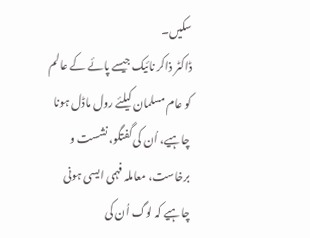سکیں۔
ڈاکٹر ذاکر نائیک جیسے پائے کے عالم کو عام مسلمان کیلئے رول ماڈل ہونا چاہیے، اُن کی گفتگو، نشست و برخاست، معاملہ فہمی ایسی ہونی چاہیے کہ لوگ اُن کی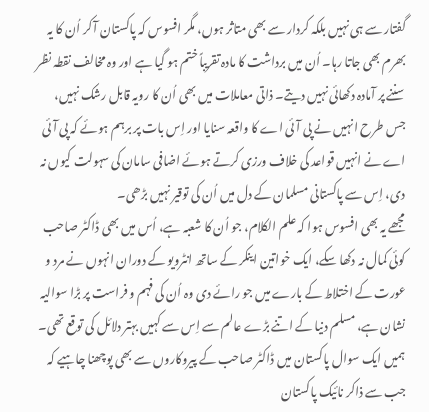گفتار سے ہی نہیں بلکہ کردار سے بھی متاثر ہوں، مگر افسوس کہ پاکستان آ کر اُن کا یہ بھرم بھی جاتا رہا۔ اُن میں برداشت کا مادہ تقریباً ختم ہو گیا ہے اور وہ مخالف نقطہ نظر سننے پر آمادہ دکھائی نہیں دیتے۔ ذاتی معاملات میں بھی اُن کا رویہ قابل رشک نہیں، جس طرح انہیں نے پی آئی اے کا واقعہ سنایا اور اِس بات پر برہم ہوئے کہ پی آئی اے نے انہیں قواعد کی خلاف ورزی کرتے ہوئے اضافی سامان کی سہولت کیوں نہ دی، اِس سے پاکستانی مسلمان کے دل میں اُن کی توقیر نہیں بڑھی۔
مجھے یہ بھی افسوس ہوا کہ علم الکلام، جو اُن کا شعبہ ہے، اُس میں بھی ڈاکٹر صاحب کوئی کمال نہ دکھا سکے، ایک خواتین اینکر کے ساتھ انٹرویو کے دوران انہوں نے مرد و عورت کے اختلاط کے بارے میں جو رائے دی وہ اُن کی فہم و فراست پر بڑا سوالیہ نشان ہے، مسلم دنیا کے اتنے بڑے عالم سے اِس سے کہیں بہتر دلائل کی توقع تھی۔ ہمیں ایک سوال پاکستان میں ڈاکٹر صاحب کے پیروکاروں سے بھی پوچھنا چاہیے کہ جب سے ذاکر نائیک پاکستان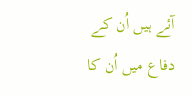آئے ہیں اُن کے دفاع میں اُن کا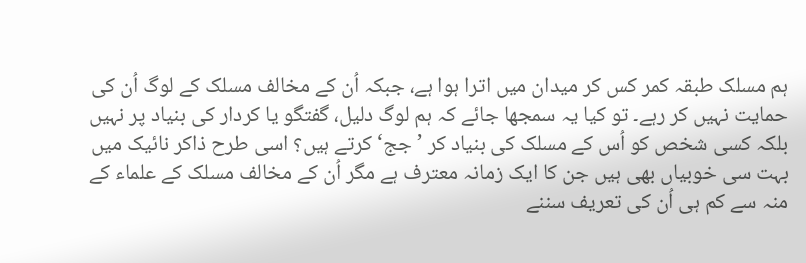ہم مسلک طبقہ کمر کس کر میدان میں اترا ہوا ہے، جبکہ اُن کے مخالف مسلک کے لوگ اُن کی حمایت نہیں کر رہے۔ تو کیا یہ سمجھا جائے کہ ہم لوگ دلیل، گفتگو یا کردار کی بنیاد پر نہیں بلکہ کسی شخص کو اُس کے مسلک کی بنیاد کر ’جج‘ کرتے ہیں؟ اسی طرح ذاکر نائیک میں بہت سی خوبیاں بھی ہیں جن کا ایک زمانہ معترف ہے مگر اُن کے مخالف مسلک کے علماء کے منہ سے کم ہی اُن کی تعریف سننے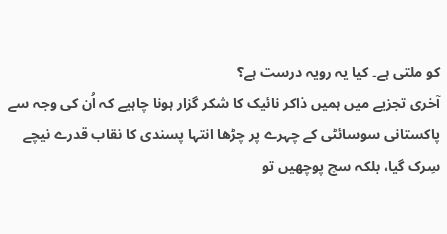کو ملتی ہے۔ کیا یہ رویہ درست ہے؟
آخری تجزیے میں ہمیں ذاکر نائیک کا شکر گزار ہونا چاہیے کہ اُن کی وجہ سے پاکستانی سوسائٹی کے چہرے پر چڑھا انتہا پسندی کا نقاب قدرے نیچے سِرک گیا، بلکہ سچ پوچھیں تو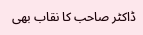ڈاکٹر صاحب کا نقاب بھی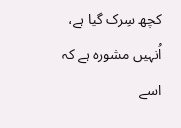کچھ سِرک گیا ہے، اُنہیں مشورہ ہے کہ اسے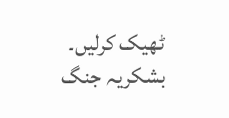ٹھیک کرلیں۔
بشکریہ جنگ